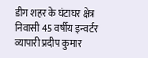डीग शहर के घंटाघर क्षेत्र निवासी 45 वर्षीय इन्वर्टर व्यापारी प्रदीप कुमार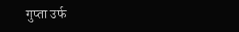गुप्ता उर्फ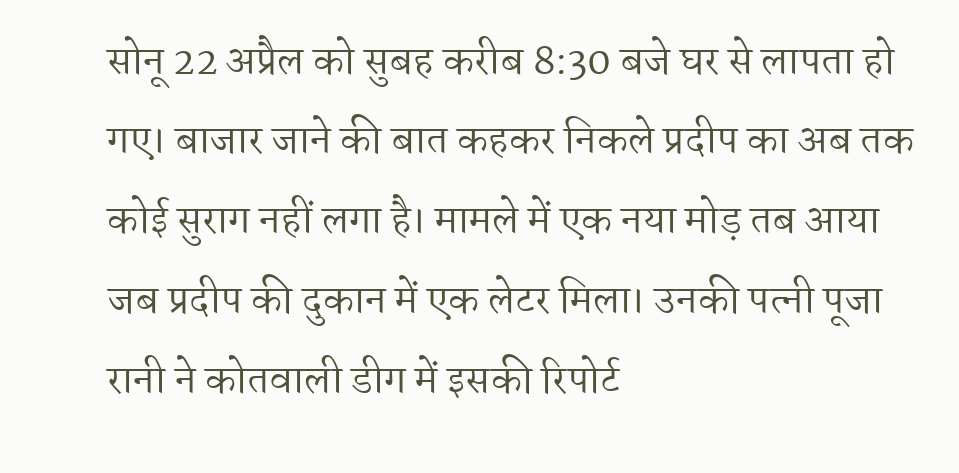सोनू 22 अप्रैल को सुबह करीब 8:30 बजे घर से लापता हो गए। बाजार जाने की बात कहकर निकले प्रदीप का अब तक कोई सुराग नहीं लगा है। मामले में एक नया मोड़ तब आया जब प्रदीप की दुकान में एक लेटर मिला। उनकी पत्नी पूजा रानी ने कोतवाली डीग में इसकी रिपोर्ट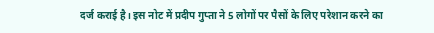दर्ज कराई है। इस नोट में प्रदीप गुप्ता ने 5 लोगों पर पैसों के लिए परेशान करने का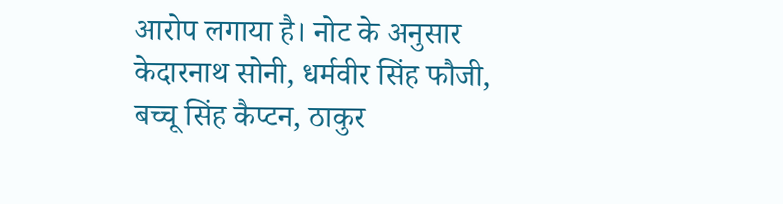आरोप लगाया है। नोट के अनुसार केदारनाथ सोनी, धर्मवीर सिंह फौजी, बच्चू सिंह कैप्टन, ठाकुर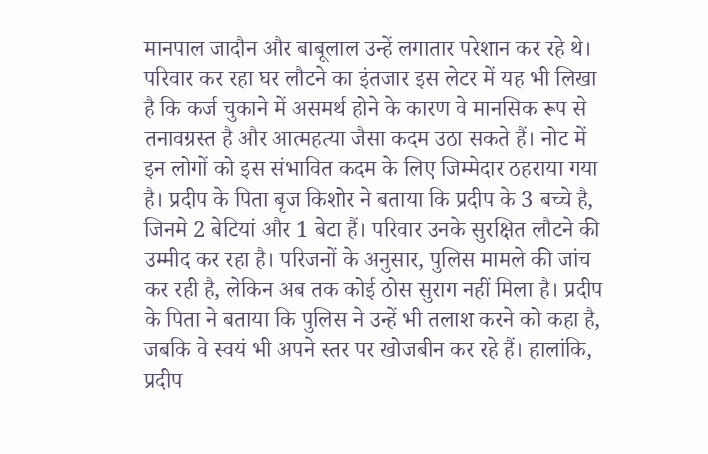मानपाल जादौन और बाबूलाल उन्हें लगातार परेशान कर रहे थे। परिवार कर रहा घर लौटने का इंतजार इस लेटर में यह भी लिखा है कि कर्ज चुकाने में असमर्थ होने के कारण वे मानसिक रूप से तनावग्रस्त है और आत्महत्या जैसा कदम उठा सकते हैं। नोट में इन लोगों को इस संभावित कदम के लिए जिम्मेदार ठहराया गया है। प्रदीप के पिता बृज किशोर ने बताया कि प्रदीप के 3 बच्चे है, जिनमे 2 बेटियां और 1 बेटा हैं। परिवार उनके सुरक्षित लौटने की उम्मीद कर रहा है। परिजनों के अनुसार, पुलिस मामले की जांच कर रही है, लेकिन अब तक कोई ठोस सुराग नहीं मिला है। प्रदीप के पिता ने बताया कि पुलिस ने उन्हें भी तलाश करने को कहा है, जबकि वे स्वयं भी अपने स्तर पर खोजबीन कर रहे हैं। हालांकि, प्रदीप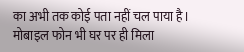का अभी तक कोई पता नहीं चल पाया है। मोबाइल फोन भी घर पर ही मिला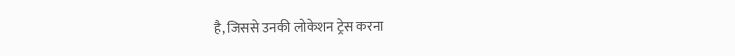है, जिससे उनकी लोकेशन ट्रेस करना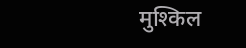मुश्किल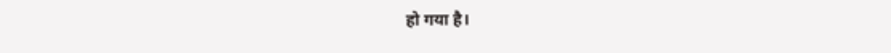हो गया है।